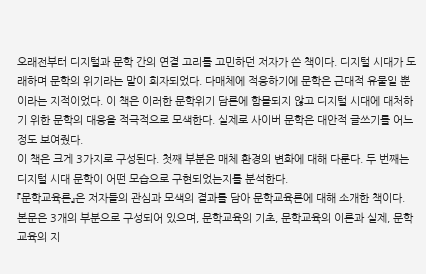오래전부터 디지털과 문학 간의 연결 고리를 고민하던 저자가 쓴 책이다. 디지털 시대가 도래하며 문학의 위기라는 말이 회자되었다. 다매체에 적응하기에 문학은 근대적 유물일 뿐이라는 지적이었다. 이 책은 이러한 문학위기 담론에 함몰되지 않고 디지털 시대에 대처하기 위한 문학의 대응을 적극적으로 모색한다. 실제로 사이버 문학은 대안적 글쓰기를 어느 정도 보여줬다.
이 책은 크게 3가지로 구성된다. 첫째 부분은 매체 환경의 변화에 대해 다룬다. 두 번째는 디지털 시대 문학이 어떤 모습으로 구현되었는지를 분석한다.
『문학교육론』은 저자들의 관심과 모색의 결과를 담아 문학교육론에 대해 소개한 책이다. 본문은 3개의 부분으로 구성되어 있으며, 문학교육의 기초, 문학교육의 이론과 실제, 문학교육의 지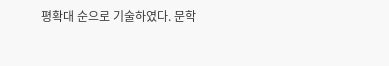평확대 순으로 기술하였다. 문학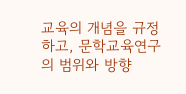교육의 개념을 규정하고, 문학교육연구의 범위와 방향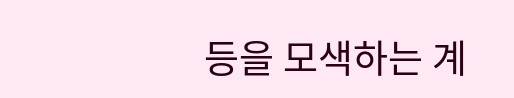등을 모색하는 계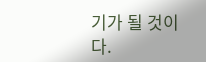기가 될 것이다.